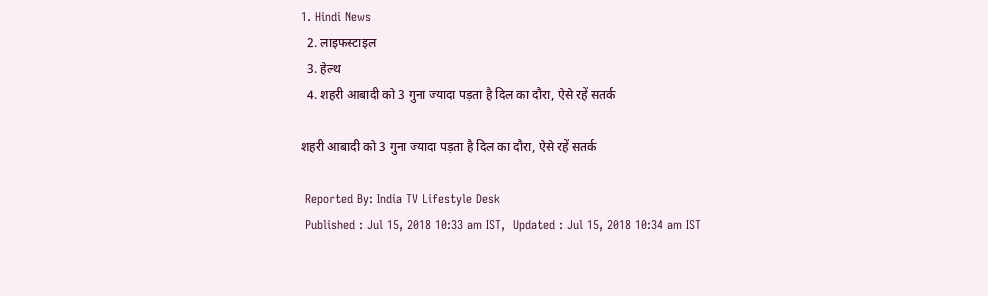1. Hindi News
  2. लाइफस्टाइल
  3. हेल्थ
  4. शहरी आबादी को 3 गुना ज्यादा पड़ता है दिल का दौरा, ऐसे रहें सतर्क

शहरी आबादी को 3 गुना ज्यादा पड़ता है दिल का दौरा, ऐसे रहें सतर्क

 Reported By: India TV Lifestyle Desk
 Published : Jul 15, 2018 10:33 am IST,  Updated : Jul 15, 2018 10:34 am IST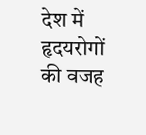देश में हृदयरोगों की वजह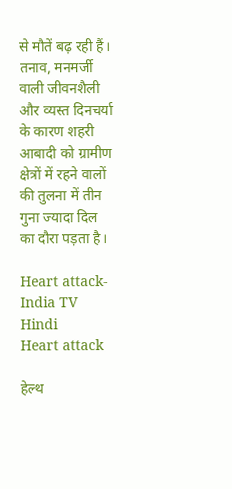से मौतें बढ़ रही हैं। तनाव, मनमर्जी वाली जीवनशैली और व्यस्त दिनचर्या के कारण शहरी आबादी को ग्रामीण क्षेत्रों में रहने वालों की तुलना में तीन गुना ज्यादा दिल का दौरा पड़ता है।

Heart attack- India TV Hindi
Heart attack

हेल्थ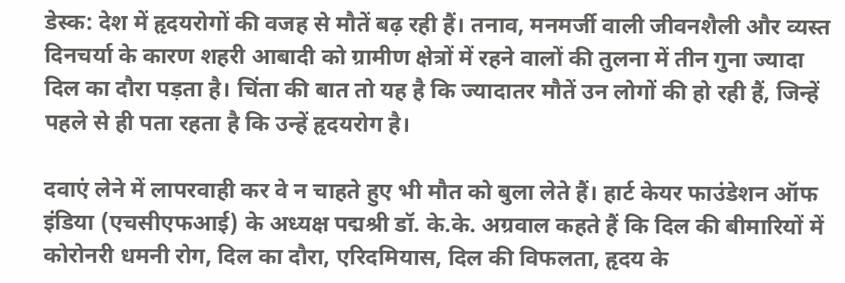डेस्क: देश में हृदयरोगों की वजह से मौतें बढ़ रही हैं। तनाव, मनमर्जी वाली जीवनशैली और व्यस्त दिनचर्या के कारण शहरी आबादी को ग्रामीण क्षेत्रों में रहने वालों की तुलना में तीन गुना ज्यादा दिल का दौरा पड़ता है। चिंता की बात तो यह है कि ज्यादातर मौतें उन लोगों की हो रही हैं, जिन्हें पहले से ही पता रहता है कि उन्हें हृदयरोग है।

दवाएं लेने में लापरवाही कर वे न चाहते हुए भी मौत को बुला लेते हैं। हार्ट केयर फाउंडेशन ऑफ इंडिया (एचसीएफआई) के अध्यक्ष पद्मश्री डॉ. के.के. अग्रवाल कहते हैं कि दिल की बीमारियों में कोरोनरी धमनी रोग, दिल का दौरा, एरिदमियास, दिल की विफलता, हृदय के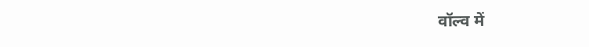वॉल्व में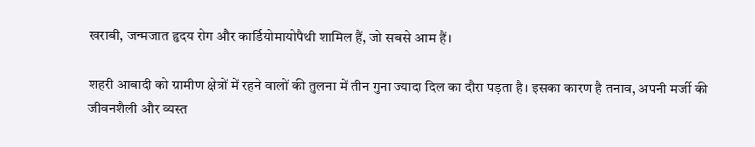खराबी, जन्मजात हृदय रोग और कार्डियोमायोपैथी शामिल हैं, जो सबसे आम हैं।

शहरी आबादी को ग्रामीण क्षेत्रों में रहने वालों की तुलना में तीन गुना ज्यादा दिल का दौरा पड़ता है। इसका कारण है तनाव, अपनी मर्जी की जीवनशैली और व्यस्त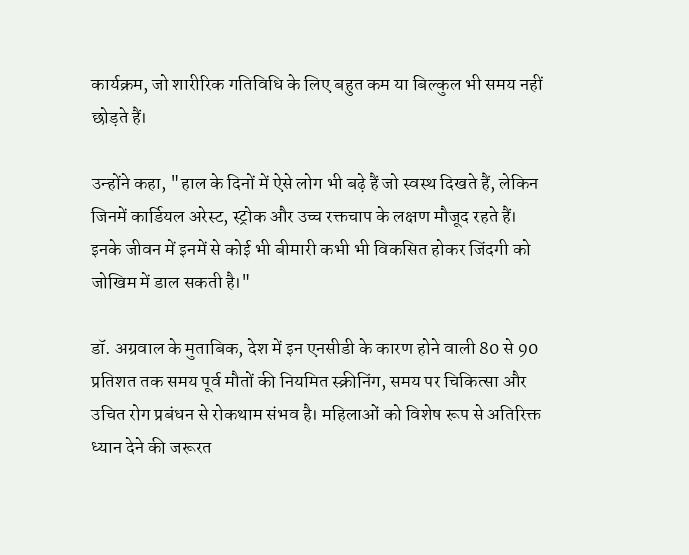कार्यक्रम, जो शारीरिक गतिविधि के लिए बहुत कम या बिल्कुल भी समय नहीं छोड़ते हैं।

उन्होंने कहा, "हाल के दिनों में ऐसे लोग भी बढ़े हैं जो स्वस्थ दिखते हैं, लेकिन जिनमें कार्डियल अरेस्ट, स्ट्रोक और उच्च रक्तचाप के लक्षण मौजूद रहते हैं। इनके जीवन में इनमें से कोई भी बीमारी कभी भी विकसित होकर जिंदगी को जोखिम में डाल सकती है।"

डॉ. अग्रवाल के मुताबिक, देश में इन एनसीडी के कारण होने वाली 80 से 90 प्रतिशत तक समय पूर्व मौतों की नियमित स्क्रीनिंग, समय पर चिकित्सा और उचित रोग प्रबंधन से रोकथाम संभव है। महिलाओं को विशेष रूप से अतिरिक्त ध्यान देने की जरूरत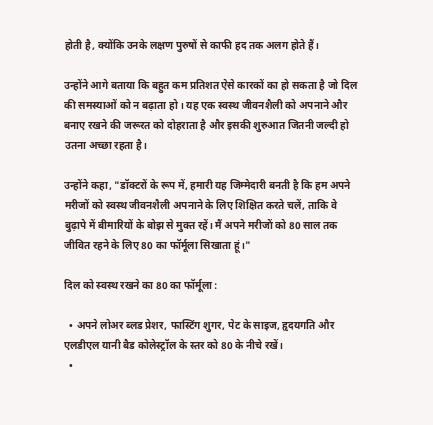होती है, क्योंकि उनके लक्षण पुरुषों से काफी हद तक अलग होते हैं।

उन्होंने आगे बताया कि बहुत कम प्रतिशत ऐसे कारकों का हो सकता है जो दिल की समस्याओं को न बढ़ाता हो। यह एक स्वस्थ जीवनशैली को अपनाने और बनाए रखने की जरूरत को दोहराता है और इसकी शुरुआत जितनी जल्दी हो उतना अच्छा रहता है।

उन्होंने कहा, "डॉक्टरों के रूप में, हमारी यह जिम्मेदारी बनती है कि हम अपने मरीजों को स्वस्थ जीवनशैली अपनाने के लिए शिक्षित करते चलें, ताकि वे बुढ़ापे में बीमारियों के बोझ से मुक्त रहें। मैं अपने मरीजों को 80 साल तक जीवित रहने के लिए 80 का फॉर्मूला सिखाता हूं।"

दिल को स्वस्थ रखने का 80 का फॉर्मूला :

  • अपने लोअर ब्लड प्रेशर, फास्टिंग शुगर, पेट के साइज, हृदयगति और एलडीएल यानी बैड कोलेस्ट्रॉल के स्तर को 80 के नीचे रखें।
  •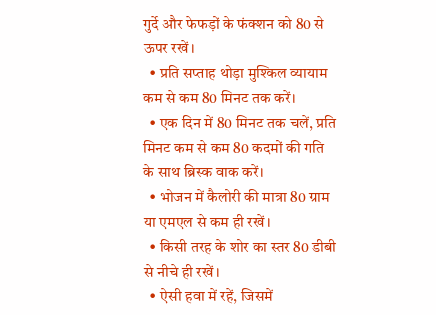गुर्दे और फेफड़ों के फंक्शन को 80 से ऊपर रखें।
  • प्रति सप्ताह थोड़ा मुश्किल व्यायाम कम से कम 80 मिनट तक करें।
  • एक दिन में 80 मिनट तक चलें, प्रति मिनट कम से कम 80 कदमों की गति के साथ ब्रिस्क वाक करें।
  • भोजन में कैलोरी की मात्रा 80 ग्राम या एमएल से कम ही रखें।
  • किसी तरह के शोर का स्तर 80 डीबी से नीचे ही रखें।
  • ऐसी हवा में रहें, जिसमें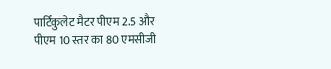पार्टिकुलेट मैटर पीएम 2.5 और पीएम 10 स्तर का 80 एमसीजी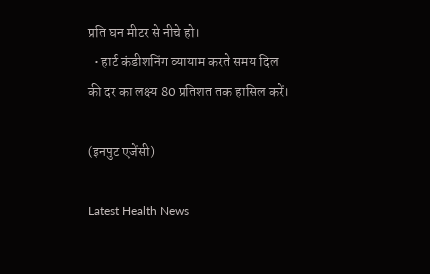प्रति घन मीटर से नीचे हो।
  • हार्ट कंडीशनिंग व्यायाम करते समय दिल की दर का लक्ष्य 80 प्रतिशत तक हासिल करें।

(इनपुट एजेंसी)

Latest Health News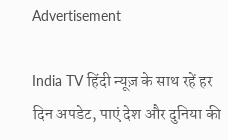Advertisement

India TV हिंदी न्यूज़ के साथ रहें हर दिन अपडेट, पाएं देश और दुनिया की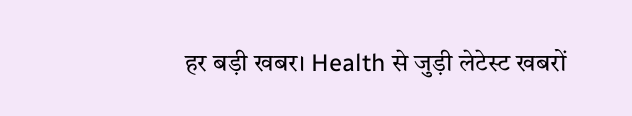हर बड़ी खबर। Health से जुड़ी लेटेस्ट खबरों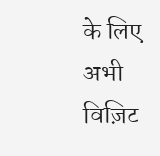के लिए अभी विज़िट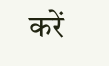करें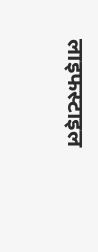लाइफस्टाइल